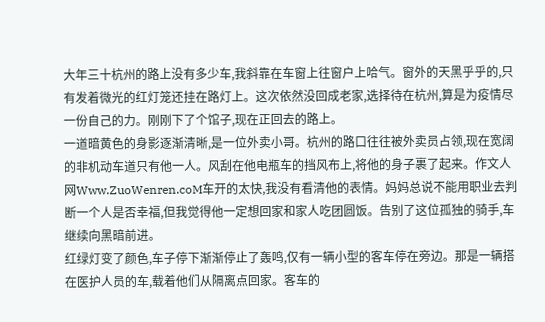大年三十杭州的路上没有多少车,我斜靠在车窗上往窗户上哈气。窗外的天黑乎乎的,只有发着微光的红灯笼还挂在路灯上。这次依然没回成老家,选择待在杭州,算是为疫情尽一份自己的力。刚刚下了个馆子,现在正回去的路上。
一道暗黄色的身影逐渐清晰,是一位外卖小哥。杭州的路口往往被外卖员占领,现在宽阔的非机动车道只有他一人。风刮在他电瓶车的挡风布上,将他的身子裹了起来。作文人网Www.ZuoWenren.coM车开的太快,我没有看清他的表情。妈妈总说不能用职业去判断一个人是否幸福,但我觉得他一定想回家和家人吃团圆饭。告别了这位孤独的骑手,车继续向黑暗前进。
红绿灯变了颜色,车子停下渐渐停止了轰鸣,仅有一辆小型的客车停在旁边。那是一辆搭在医护人员的车,载着他们从隔离点回家。客车的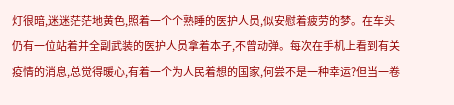灯很暗,迷迷茫茫地黄色,照着一个个熟睡的医护人员,似安慰着疲劳的梦。在车头仍有一位站着并全副武装的医护人员拿着本子,不曾动弹。每次在手机上看到有关疫情的消息,总觉得暖心,有着一个为人民着想的国家,何尝不是一种幸运?但当一卷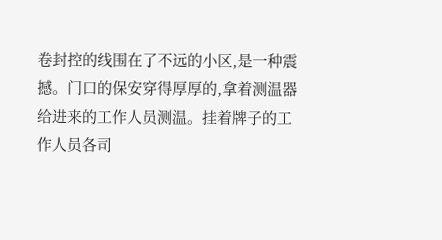卷封控的线围在了不远的小区,是一种震撼。门口的保安穿得厚厚的,拿着测温器给进来的工作人员测温。挂着牌子的工作人员各司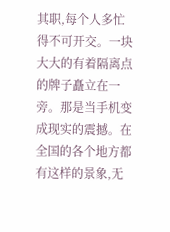其职,每个人多忙得不可开交。一块大大的有着隔离点的牌子矗立在一旁。那是当手机变成现实的震撼。在全国的各个地方都有这样的景象,无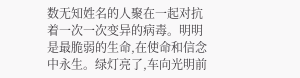数无知姓名的人聚在一起对抗着一次一次变异的病毒。明明是最脆弱的生命,在使命和信念中永生。绿灯亮了,车向光明前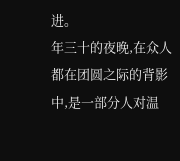进。
年三十的夜晚,在众人都在团圆之际的背影中,是一部分人对温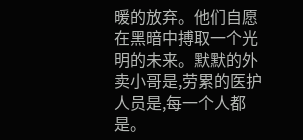暖的放弃。他们自愿在黑暗中搏取一个光明的未来。默默的外卖小哥是,劳累的医护人员是,每一个人都是。